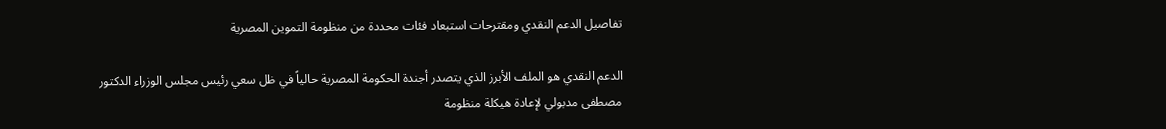تفاصيل الدعم النقدي ومقترحات استبعاد فئات محددة من منظومة التموين المصرية

الدعم النقدي هو الملف الأبرز الذي يتصدر أجندة الحكومة المصرية حالياً في ظل سعي رئيس مجلس الوزراء الدكتور مصطفى مدبولي لإعادة هيكلة منظومة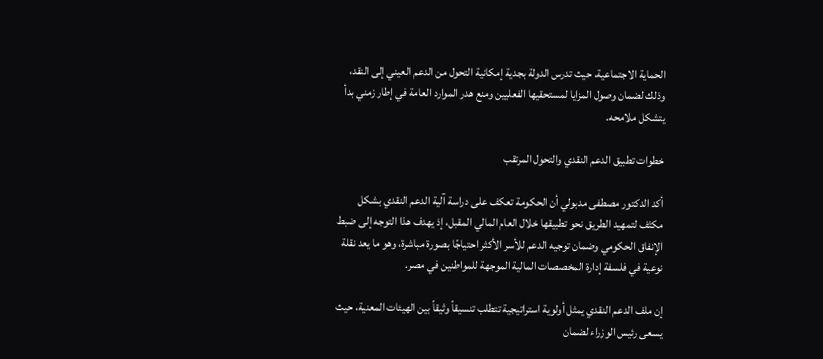الحماية الاجتماعية، حيث تدرس الدولة بجدية إمكانية التحول من الدعم العيني إلى النقد، وذلك لضمان وصول المزايا لمستحقيها الفعليين ومنع هدر الموارد العامة في إطار زمني بدأ يتشكل ملامحه.

خطوات تطبيق الدعم النقدي والتحول المرتقب

أكد الدكتور مصطفى مدبولي أن الحكومة تعكف على دراسة آلية الدعم النقدي بشكل مكثف لتمهيد الطريق نحو تطبيقها خلال العام المالي المقبل، إذ يهدف هذا التوجه إلى ضبط الإنفاق الحكومي وضمان توجيه الدعم للأسر الأكثر احتياجًا بصورة مباشرة، وهو ما يعد نقلة نوعية في فلسفة إدارة المخصصات المالية الموجهة للمواطنين في مصر.

إن ملف الدعم النقدي يمثل أولوية استراتيجية تتطلب تنسيقاً وثيقاً بين الهيئات المعنية، حيث يسعى رئيس الوزراء لضمان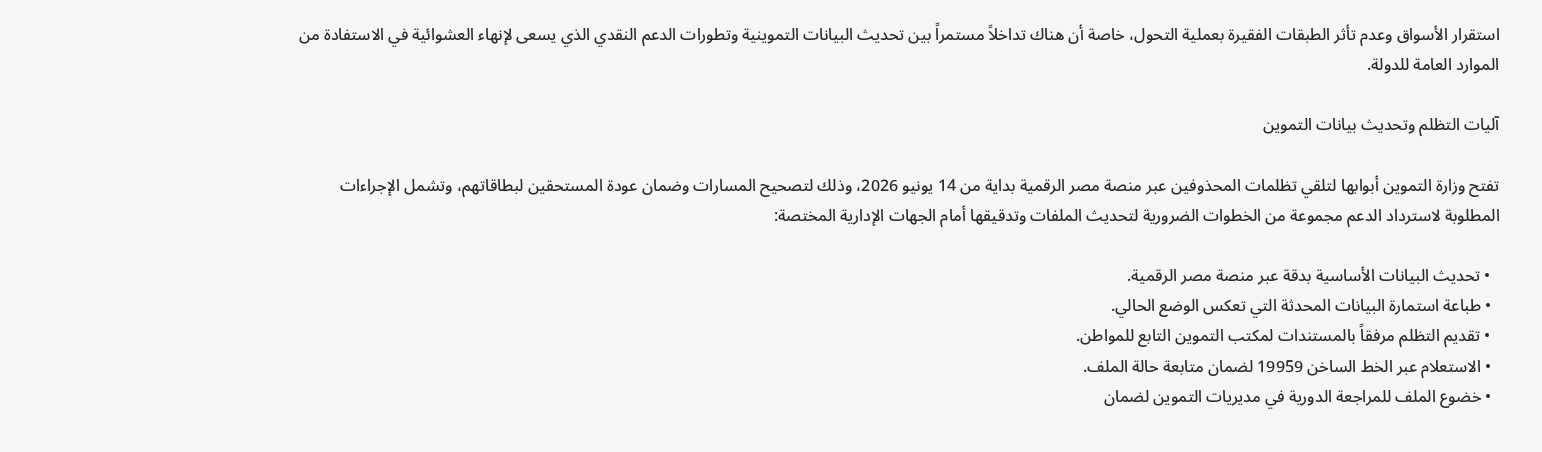استقرار الأسواق وعدم تأثر الطبقات الفقيرة بعملية التحول، خاصة أن هناك تداخلاً مستمراً بين تحديث البيانات التموينية وتطورات الدعم النقدي الذي يسعى لإنهاء العشوائية في الاستفادة من الموارد العامة للدولة.

آليات التظلم وتحديث بيانات التموين

تفتح وزارة التموين أبوابها لتلقي تظلمات المحذوفين عبر منصة مصر الرقمية بداية من 14 يونيو 2026، وذلك لتصحيح المسارات وضمان عودة المستحقين لبطاقاتهم، وتشمل الإجراءات المطلوبة لاسترداد الدعم مجموعة من الخطوات الضرورية لتحديث الملفات وتدقيقها أمام الجهات الإدارية المختصة:

  • تحديث البيانات الأساسية بدقة عبر منصة مصر الرقمية.
  • طباعة استمارة البيانات المحدثة التي تعكس الوضع الحالي.
  • تقديم التظلم مرفقاً بالمستندات لمكتب التموين التابع للمواطن.
  • الاستعلام عبر الخط الساخن 19959 لضمان متابعة حالة الملف.
  • خضوع الملف للمراجعة الدورية في مديريات التموين لضمان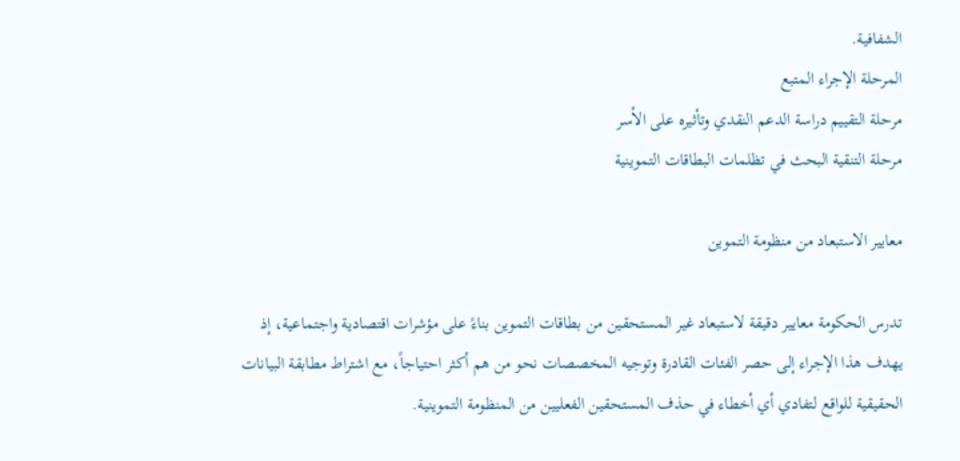الشفافية.
المرحلة الإجراء المتبع
مرحلة التقييم دراسة الدعم النقدي وتأثيره على الأسر
مرحلة التنقية البحث في تظلمات البطاقات التموينية

معايير الاستبعاد من منظومة التموين

تدرس الحكومة معايير دقيقة لاستبعاد غير المستحقين من بطاقات التموين بناءً على مؤشرات اقتصادية واجتماعية، إذ يهدف هذا الإجراء إلى حصر الفئات القادرة وتوجيه المخصصات نحو من هم أكثر احتياجاً، مع اشتراط مطابقة البيانات الحقيقية للواقع لتفادي أي أخطاء في حذف المستحقين الفعليين من المنظومة التموينية.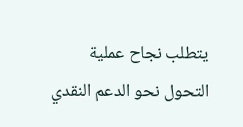يتطلب نجاح عملية التحول نحو الدعم النقدي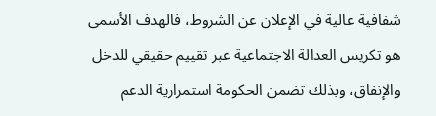شفافية عالية في الإعلان عن الشروط، فالهدف الأسمى هو تكريس العدالة الاجتماعية عبر تقييم حقيقي للدخل والإنفاق، وبذلك تضمن الحكومة استمرارية الدعم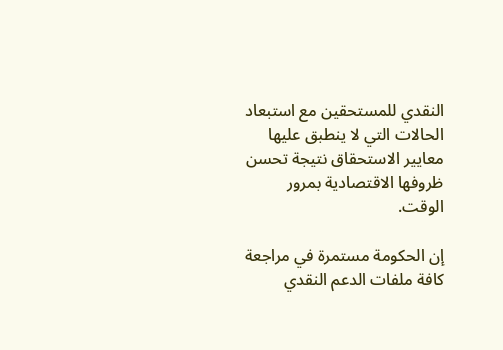النقدي للمستحقين مع استبعاد الحالات التي لا ينطبق عليها معايير الاستحقاق نتيجة تحسن ظروفها الاقتصادية بمرور الوقت.

إن الحكومة مستمرة في مراجعة كافة ملفات الدعم النقدي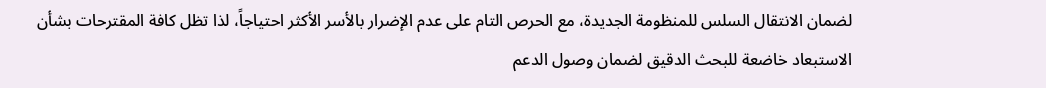لضمان الانتقال السلس للمنظومة الجديدة، مع الحرص التام على عدم الإضرار بالأسر الأكثر احتياجاً، لذا تظل كافة المقترحات بشأن الاستبعاد خاضعة للبحث الدقيق لضمان وصول الدعم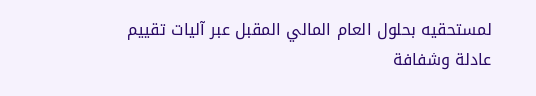لمستحقيه بحلول العام المالي المقبل عبر آليات تقييم عادلة وشفافة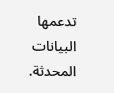تدعمها البيانات المحدثة.